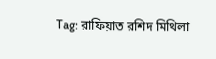Tag: রাফিয়াত রশিদ মিথিলা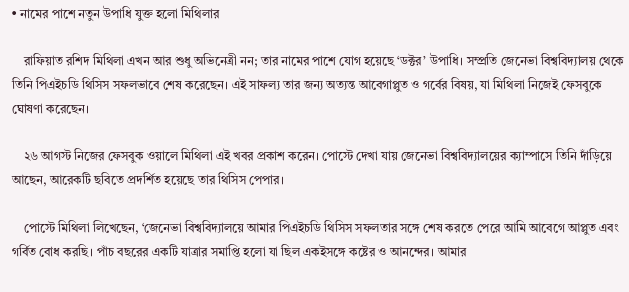• নামের পাশে নতুন উপাধি যুক্ত হলো মিথিলার

    রাফিয়াত রশিদ মিথিলা এখন আর শুধু অভিনেত্রী নন; তার নামের পাশে যোগ হয়েছে ‘ডক্টর’ উপাধি। সম্প্রতি জেনেভা বিশ্ববিদ্যালয় থেকে তিনি পিএইচডি থিসিস সফলভাবে শেষ করেছেন। এই সাফল্য তার জন্য অত্যন্ত আবেগাপ্লুত ও গর্বের বিষয়, যা মিথিলা নিজেই ফেসবুকে ঘোষণা করেছেন।

    ২৬ আগস্ট নিজের ফেসবুক ওয়ালে মিথিলা এই খবর প্রকাশ করেন। পোস্টে দেখা যায় জেনেভা বিশ্ববিদ্যালয়ের ক্যাম্পাসে তিনি দাঁড়িয়ে আছেন, আরেকটি ছবিতে প্রদর্শিত হয়েছে তার থিসিস পেপার।

    পোস্টে মিথিলা লিখেছেন, ‘জেনেভা বিশ্ববিদ্যালয়ে আমার পিএইচডি থিসিস সফলতার সঙ্গে শেষ করতে পেরে আমি আবেগে আপ্লুত এবং গর্বিত বোধ করছি। পাঁচ বছরের একটি যাত্রার সমাপ্তি হলো যা ছিল একইসঙ্গে কষ্টের ও আনন্দের। আমার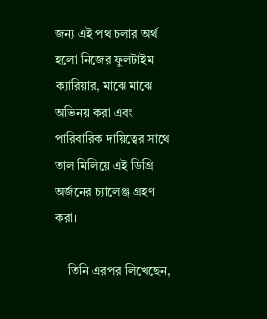জন্য এই পথ চলার অর্থ হলো নিজের ফুলটাইম ক্যারিয়ার, মাঝে মাঝে অভিনয় করা এবং পারিবারিক দায়িত্বের সাথে তাল মিলিয়ে এই ডিগ্রি অর্জনের চ্যালেঞ্জ গ্রহণ করা।

    তিনি এরপর লিখেছেন,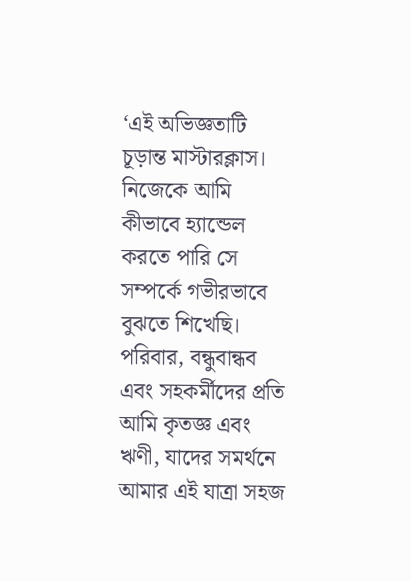‘এই অভিজ্ঞতাটি চূড়ান্ত মাস্টারক্লাস। নিজেকে আমি কীভাবে হ্যান্ডেল করতে পারি সে সম্পর্কে গভীরভাবে বুঝতে শিখেছি। পরিবার, বন্ধুবান্ধব এবং সহকর্মীদের প্রতি আমি কৃতজ্ঞ এবং ঋণী, যাদের সমর্থনে আমার এই যাত্রা সহজ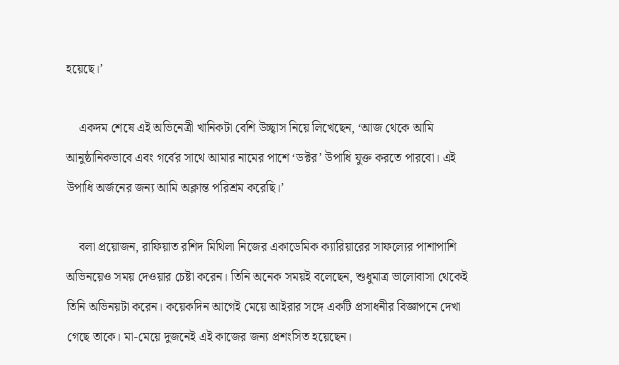হয়েছে।’

    একদম শেষে এই অভিনেত্রী খানিকটা বেশি উচ্ছ্বাস নিয়ে লিখেছেন, ‘আজ থেকে আমি আনুষ্ঠানিকভাবে এবং গর্বের সাথে আমার নামের পাশে ‘ডক্টর’ উপাধি যুক্ত করতে পারবো। এই উপাধি অর্জনের জন্য আমি অক্লান্ত পরিশ্রম করেছি।’

    বলা প্রয়োজন, রাফিয়াত রশিদ মিথিলা নিজের একাডেমিক ক্যারিয়ারের সাফল্যের পাশাপাশি অভিনয়েও সময় দেওয়ার চেষ্টা করেন। তিনি অনেক সময়ই বলেছেন, শুধুমাত্র ভালোবাসা থেকেই তিনি অভিনয়টা করেন। কয়েকদিন আগেই মেয়ে আইরার সঙ্গে একটি প্রসাধনীর বিজ্ঞাপনে দেখা গেছে তাকে। মা-মেয়ে দুজনেই এই কাজের জন্য প্রশংসিত হয়েছেন।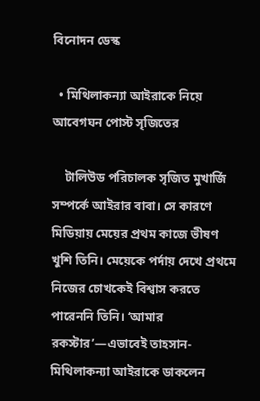বিনোদন ডেস্ক

  • মিথিলাকন্যা আইরাকে নিয়ে আবেগঘন পোস্ট সৃজিতের

    টালিউড পরিচালক সৃজিত মুখার্জি সম্পর্কে আইরার বাবা। সে কারণে মিডিয়ায় মেয়ের প্রথম কাজে ভীষণ খুশি তিনি। মেয়েকে পর্দায় দেখে প্রথমে নিজের চোখকেই বিশ্বাস করতে পারেননি তিনি। ‘আমার রকস্টার’—এভাবেই তাহসান-মিথিলাকন্যা আইরাকে ডাকলেন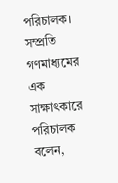পরিচালক। সম্প্রতি গণমাধ্যমের এক সাক্ষাৎকারে পরিচালক বলেন,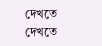দেখতে দেখতে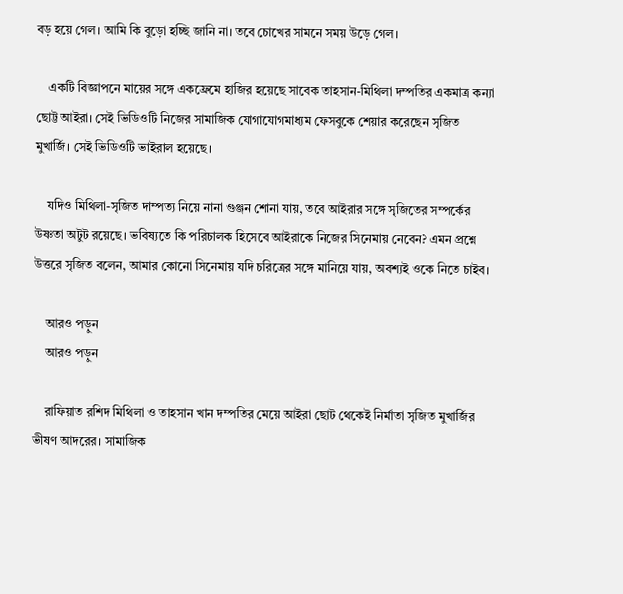বড় হয়ে গেল। আমি কি বুড়ো হচ্ছি জানি না। তবে চোখের সামনে সময় উড়ে গেল।

    একটি বিজ্ঞাপনে মায়ের সঙ্গে একফ্রেমে হাজির হয়েছে সাবেক তাহসান-মিথিলা দম্পতির একমাত্র কন্যা ছোট্ট আইরা। সেই ভিডিওটি নিজের সামাজিক যোগাযোগমাধ্যম ফেসবুকে শেয়ার করেছেন সৃজিত মুখার্জি। সেই ভিডিওটি ভাইরাল হয়েছে।

    যদিও মিথিলা-সৃজিত দাম্পত্য নিয়ে নানা গুঞ্জন শোনা যায়, তবে আইরার সঙ্গে সৃজিতের সম্পর্কের উষ্ণতা অটুট রয়েছে। ভবিষ্যতে কি পরিচালক হিসেবে আইরাকে নিজের সিনেমায় নেবেন? এমন প্রশ্নে উত্তরে সৃজিত বলেন, আমার কোনো সিনেমায় যদি চরিত্রের সঙ্গে মানিয়ে যায়, অবশ্যই ওকে নিতে চাইব।

    আরও পড়ুন
    আরও পড়ুন

    রাফিয়াত রশিদ মিথিলা ও তাহসান খান দম্পতির মেয়ে আইরা ছোট থেকেই নির্মাতা সৃজিত মুখার্জির ভীষণ আদরের। সামাজিক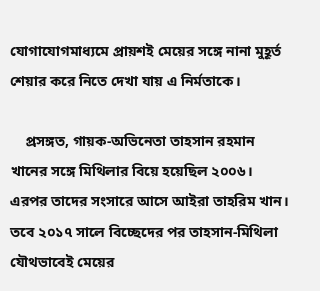যোগাযোগমাধ্যমে প্রায়শই মেয়ের সঙ্গে নানা মুহূর্ত শেয়ার করে নিতে দেখা যায় এ নির্মতাকে।

    প্রসঙ্গত, গায়ক-অভিনেতা তাহসান রহমান খানের সঙ্গে মিথিলার বিয়ে হয়েছিল ২০০৬। এরপর তাদের সংসারে আসে আইরা তাহরিম খান। তবে ২০১৭ সালে বিচ্ছেদের পর তাহসান-মিথিলা যৌথভাবেই মেয়ের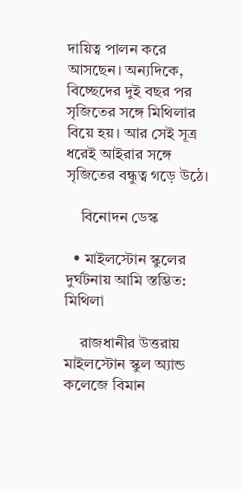দায়িত্ব পালন করে আসছেন। অন্যদিকে, বিচ্ছেদের দুই বছর পর সৃজিতের সঙ্গে মিথিলার বিয়ে হয়। আর সেই সূত্র ধরেই আইরার সঙ্গে সৃজিতের বন্ধুত্ব গড়ে উঠে।

    বিনোদন ডেস্ক

  • মাইলস্টোন স্কুলের দুর্ঘটনায় আমি স্তম্ভিত: মিথিলা

    রাজধানীর উত্তরায় মাইলস্টোন স্কুল অ্যান্ড কলেজে বিমান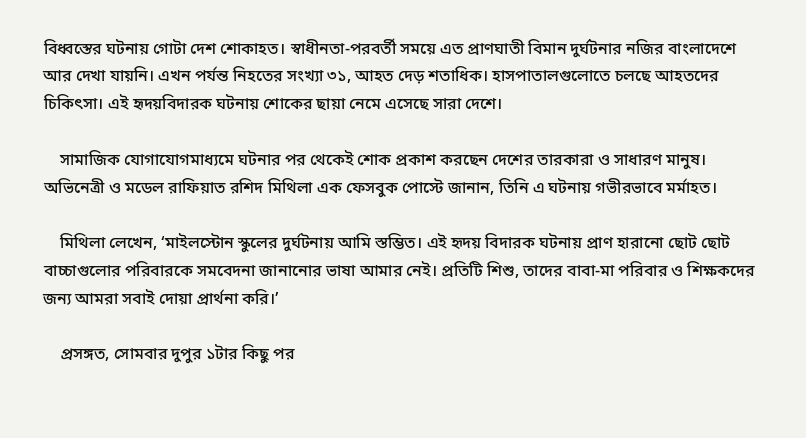বিধ্বস্তের ঘটনায় গোটা দেশ শোকাহত। স্বাধীনতা-পরবর্তী সময়ে এত প্রাণঘাতী বিমান দুর্ঘটনার নজির বাংলাদেশে আর দেখা যায়নি। এখন পর্যন্ত নিহতের সংখ্যা ৩১, আহত দেড় শতাধিক। হাসপাতালগুলোতে চলছে আহতদের চিকিৎসা। এই হৃদয়বিদারক ঘটনায় শোকের ছায়া নেমে এসেছে সারা দেশে।

    সামাজিক যোগাযোগমাধ্যমে ঘটনার পর থেকেই শোক প্রকাশ করছেন দেশের তারকারা ও সাধারণ মানুষ। অভিনেত্রী ও মডেল রাফিয়াত রশিদ মিথিলা এক ফেসবুক পোস্টে জানান, তিনি এ ঘটনায় গভীরভাবে মর্মাহত।

    মিথিলা লেখেন, ‘মাইলস্টোন স্কুলের দুর্ঘটনায় আমি স্তম্ভিত। এই হৃদয় বিদারক ঘটনায় প্রাণ হারানো ছোট ছোট বাচ্চাগুলোর পরিবারকে সমবেদনা জানানোর ভাষা আমার নেই। প্রতিটি শিশু, তাদের বাবা-মা পরিবার ও শিক্ষকদের জন্য আমরা সবাই দোয়া প্রার্থনা করি।’

    প্রসঙ্গত, সোমবার দুপুর ১টার কিছু পর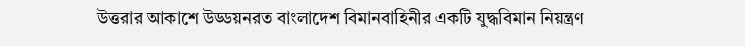উত্তরার আকাশে উড্ডয়নরত বাংলাদেশ বিমানবাহিনীর একটি যুদ্ধবিমান নিয়ন্ত্রণ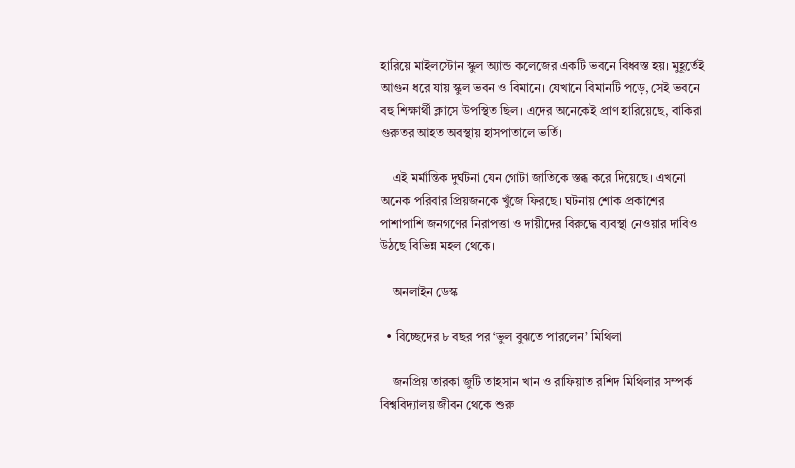হারিয়ে মাইলস্টোন স্কুল অ্যান্ড কলেজের একটি ভবনে বিধ্বস্ত হয়। মুহূর্তেই আগুন ধরে যায় স্কুল ভবন ও বিমানে। যেখানে বিমানটি পড়ে, সেই ভবনে বহু শিক্ষার্থী ক্লাসে উপস্থিত ছিল। এদের অনেকেই প্রাণ হারিয়েছে, বাকিরা গুরুতর আহত অবস্থায় হাসপাতালে ভর্তি।

    এই মর্মান্তিক দুর্ঘটনা যেন গোটা জাতিকে স্তব্ধ করে দিয়েছে। এখনো অনেক পরিবার প্রিয়জনকে খুঁজে ফিরছে। ঘটনায় শোক প্রকাশের পাশাপাশি জনগণের নিরাপত্তা ও দায়ীদের বিরুদ্ধে ব্যবস্থা নেওয়ার দাবিও উঠছে বিভিন্ন মহল থেকে।

    অনলাইন ডেস্ক

  • বিচ্ছেদের ৮ বছর পর ‘ভুল বুঝতে পারলেন’ মিথিলা

    জনপ্রিয় তারকা জুটি তাহসান খান ও রাফিয়াত রশিদ মিথিলার সম্পর্ক বিশ্ববিদ্যালয় জীবন থেকে শুরু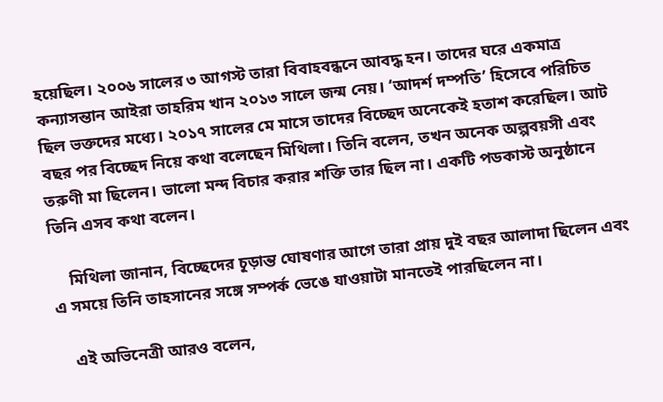হয়েছিল। ২০০৬ সালের ৩ আগস্ট তারা বিবাহবন্ধনে আবদ্ধ হন। তাদের ঘরে একমাত্র কন্যাসন্তান আইরা তাহরিম খান ২০১৩ সালে জন্ম নেয়। ‘আদর্শ দম্পতি’ হিসেবে পরিচিত ছিল ভক্তদের মধ্যে। ২০১৭ সালের মে মাসে তাদের বিচ্ছেদ অনেকেই হতাশ করেছিল। আট বছর পর বিচ্ছেদ নিয়ে কথা বলেছেন মিথিলা। তিনি বলেন, তখন অনেক অল্পবয়সী এবং তরুণী মা ছিলেন। ভালো মন্দ বিচার করার শক্তি তার ছিল না। একটি পডকাস্ট অনুষ্ঠানে তিনি এসব কথা বলেন।

    মিথিলা জানান, বিচ্ছেদের চূড়ান্ত ঘোষণার আগে তারা প্রায় দুই বছর আলাদা ছিলেন এবং এ সময়ে তিনি তাহসানের সঙ্গে সম্পর্ক ভেঙে যাওয়াটা মানতেই পারছিলেন না।

    এই অভিনেত্রী আরও বলেন,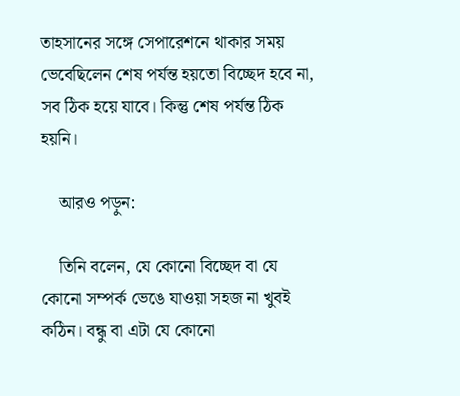তাহসানের সঙ্গে সেপারেশনে থাকার সময় ভেবেছিলেন শেষ পর্যন্ত হয়তো বিচ্ছেদ হবে না, সব ঠিক হয়ে যাবে। কিন্তু শেষ পর্যন্ত ঠিক হয়নি।

    আরও পড়ুন:

    তিনি বলেন, যে কোনো বিচ্ছেদ বা যে কোনো সম্পর্ক ভেঙে যাওয়া সহজ না খুবই কঠিন। বন্ধু বা এটা যে কোনো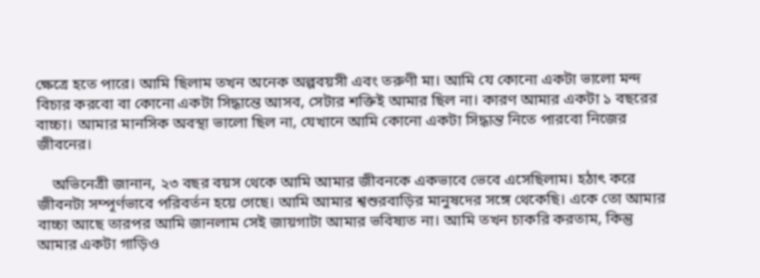ক্ষেত্রে হতে পারে। আমি ছিলাম তখন অনেক অল্পবয়সী এবং তরুণী মা। আমি যে কোনো একটা ভালো মন্দ বিচার করবো বা কোনো একটা সিদ্ধান্তে আসব, সেটার শক্তিই আমার ছিল না। কারণ আমার একটা ১ বছরের বাচ্চা। আমার মানসিক অবস্থা ভালো ছিল না, যেখানে আমি কোনো একটা সিদ্ধান্ত নিতে পারবো নিজের জীবনের।

    অভিনেত্রী জানান, ২৩ বছর বয়স থেকে আমি আমার জীবনকে একভাবে ভেবে এসেছিলাম। হঠাৎ করে জীবনটা সম্পূর্ণভাবে পরিবর্তন হয়ে গেছে। আমি আমার শ্বশুরবাড়ির মানুষদের সঙ্গে থেকেছি। একে তো আমার বাচ্চা আছে তারপর আমি জানলাম সেই জায়গাটা আমার ভবিষ্যত না। আমি তখন চাকরি করতাম, কিন্তু আমার একটা গাড়িও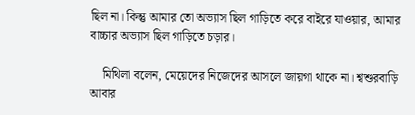ছিল না। কিন্তু আমার তো অভ্যাস ছিল গাড়িতে করে বাইরে যাওয়ার, আমার বাচ্চার অভ্যাস ছিল গাড়িতে চড়ার।

    মিথিলা বলেন, মেয়েদের নিজেদের আসলে জায়গা থাকে না। শ্বশুরবাড়ি আবার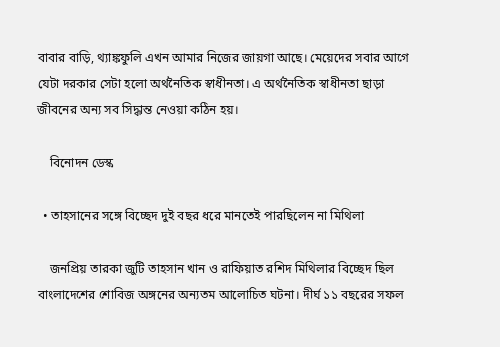বাবার বাড়ি, থ্যাঙ্কফুলি এখন আমার নিজের জায়গা আছে। মেয়েদের সবার আগে যেটা দরকার সেটা হলো অর্থনৈতিক স্বাধীনতা। এ অর্থনৈতিক স্বাধীনতা ছাড়া জীবনের অন্য সব সিদ্ধান্ত নেওয়া কঠিন হয়।

    বিনোদন ডেস্ক

  • তাহসানের সঙ্গে বিচ্ছেদ দুই বছর ধরে মানতেই পারছিলেন না মিথিলা

    জনপ্রিয় তারকা জুটি তাহসান খান ও রাফিয়াত রশিদ মিথিলার বিচ্ছেদ ছিল বাংলাদেশের শোবিজ অঙ্গনের অন্যতম আলোচিত ঘটনা। দীর্ঘ ১১ বছরের সফল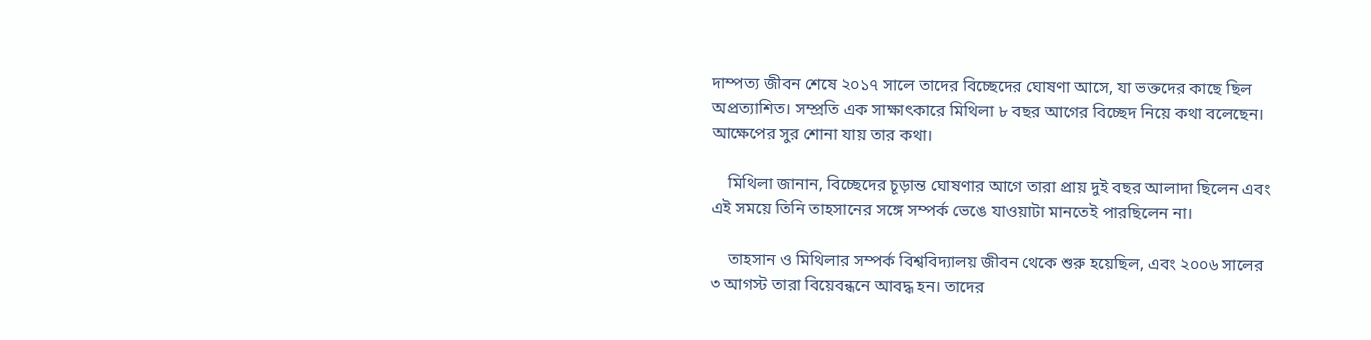দাম্পত্য জীবন শেষে ২০১৭ সালে তাদের বিচ্ছেদের ঘোষণা আসে, যা ভক্তদের কাছে ছিল অপ্রত্যাশিত। সম্প্রতি এক সাক্ষাৎকারে মিথিলা ৮ বছর আগের বিচ্ছেদ নিয়ে কথা বলেছেন। আক্ষেপের সুর শোনা যায় তার কথা।

    মিথিলা জানান, বিচ্ছেদের চূড়ান্ত ঘোষণার আগে তারা প্রায় দুই বছর আলাদা ছিলেন এবং এই সময়ে তিনি তাহসানের সঙ্গে সম্পর্ক ভেঙে যাওয়াটা মানতেই পারছিলেন না।

    তাহসান ও মিথিলার সম্পর্ক বিশ্ববিদ্যালয় জীবন থেকে শুরু হয়েছিল, এবং ২০০৬ সালের ৩ আগস্ট তারা বিয়েবন্ধনে আবদ্ধ হন। তাদের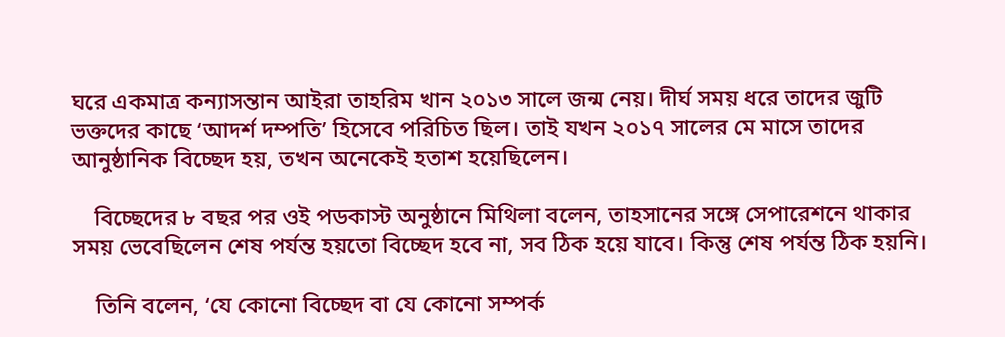ঘরে একমাত্র কন্যাসন্তান আইরা তাহরিম খান ২০১৩ সালে জন্ম নেয়। দীর্ঘ সময় ধরে তাদের জুটি ভক্তদের কাছে ‘আদর্শ দম্পতি’ হিসেবে পরিচিত ছিল। তাই যখন ২০১৭ সালের মে মাসে তাদের আনুষ্ঠানিক বিচ্ছেদ হয়, তখন অনেকেই হতাশ হয়েছিলেন।

    বিচ্ছেদের ৮ বছর পর ওই পডকাস্ট অনুষ্ঠানে মিথিলা বলেন, তাহসানের সঙ্গে সেপারেশনে থাকার সময় ভেবেছিলেন শেষ পর্যন্ত হয়তো বিচ্ছেদ হবে না, সব ঠিক হয়ে যাবে। কিন্তু শেষ পর্যন্ত ঠিক হয়নি।

    তিনি বলেন, ‘যে কোনো বিচ্ছেদ বা যে কোনো সম্পর্ক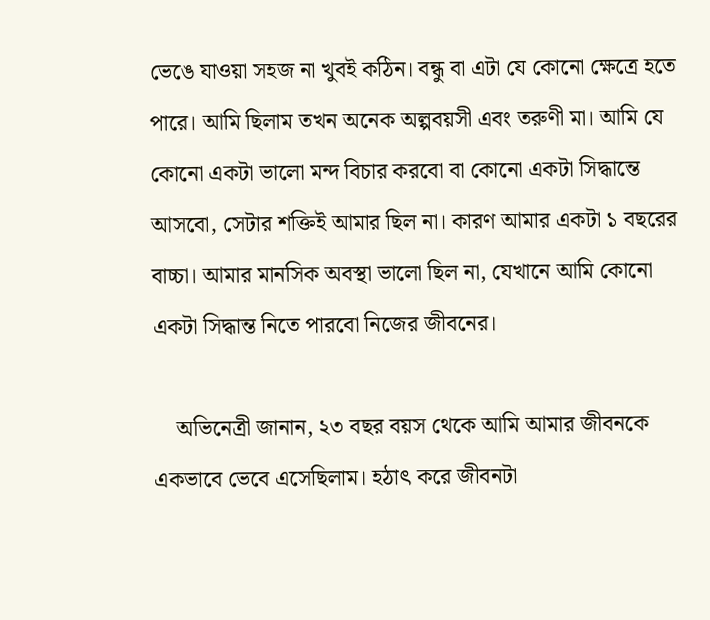ভেঙে যাওয়া সহজ না খুবই কঠিন। বন্ধু বা এটা যে কোনো ক্ষেত্রে হতে পারে। আমি ছিলাম তখন অনেক অল্পবয়সী এবং তরুণী মা। আমি যে কোনো একটা ভালো মন্দ বিচার করবো বা কোনো একটা সিদ্ধান্তে আসবো, সেটার শক্তিই আমার ছিল না। কারণ আমার একটা ১ বছরের বাচ্চা। আমার মানসিক অবস্থা ভালো ছিল না, যেখানে আমি কোনো একটা সিদ্ধান্ত নিতে পারবো নিজের জীবনের।

    অভিনেত্রী জানান, ২৩ বছর বয়স থেকে আমি আমার জীবনকে একভাবে ভেবে এসেছিলাম। হঠাৎ করে জীবনটা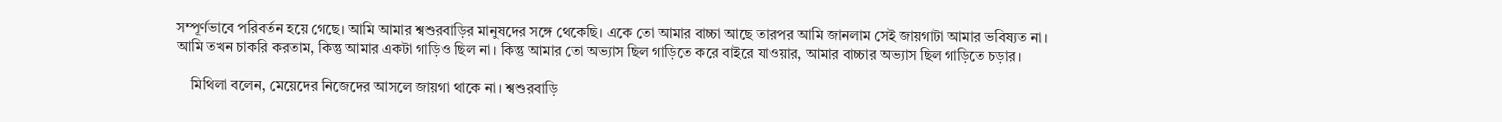সম্পূর্ণভাবে পরিবর্তন হয়ে গেছে। আমি আমার শ্বশুরবাড়ির মানুষদের সঙ্গে থেকেছি। একে তো আমার বাচ্চা আছে তারপর আমি জানলাম সেই জায়গাটা আমার ভবিষ্যত না। আমি তখন চাকরি করতাম, কিন্তু আমার একটা গাড়িও ছিল না। কিন্তু আমার তো অভ্যাস ছিল গাড়িতে করে বাইরে যাওয়ার, আমার বাচ্চার অভ্যাস ছিল গাড়িতে চড়ার।

    মিথিলা বলেন, মেয়েদের নিজেদের আসলে জায়গা থাকে না। শ্বশুরবাড়ি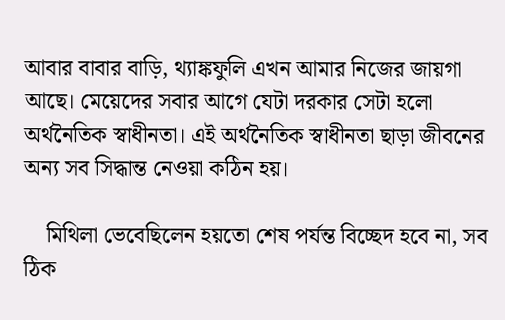আবার বাবার বাড়ি, থ্যাঙ্কফুলি এখন আমার নিজের জায়গা আছে। মেয়েদের সবার আগে যেটা দরকার সেটা হলো অর্থনৈতিক স্বাধীনতা। এই অর্থনৈতিক স্বাধীনতা ছাড়া জীবনের অন্য সব সিদ্ধান্ত নেওয়া কঠিন হয়।

    মিথিলা ভেবেছিলেন হয়তো শেষ পর্যন্ত বিচ্ছেদ হবে না, সব ঠিক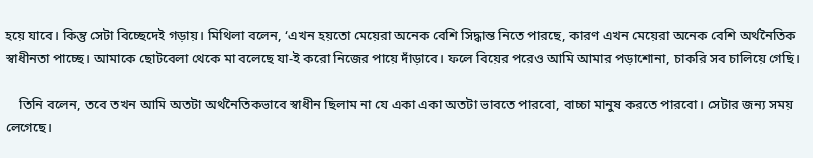হয়ে যাবে। কিন্তু সেটা বিচ্ছেদেই গড়ায়। মিথিলা বলেন, ‘এখন হয়তো মেয়েরা অনেক বেশি সিদ্ধান্ত নিতে পারছে, কারণ এখন মেয়েরা অনেক বেশি অর্থনৈতিক স্বাধীনতা পাচ্ছে। আমাকে ছোটবেলা থেকে মা বলেছে যা-ই করো নিজের পায়ে দাঁড়াবে। ফলে বিয়ের পরেও আমি আমার পড়াশোনা, চাকরি সব চালিয়ে গেছি।

    তিনি বলেন, তবে তখন আমি অতটা অর্থনৈতিকভাবে স্বাধীন ছিলাম না যে একা একা অতটা ভাবতে পারবো, বাচ্চা মানুষ করতে পারবো। সেটার জন্য সময় লেগেছে।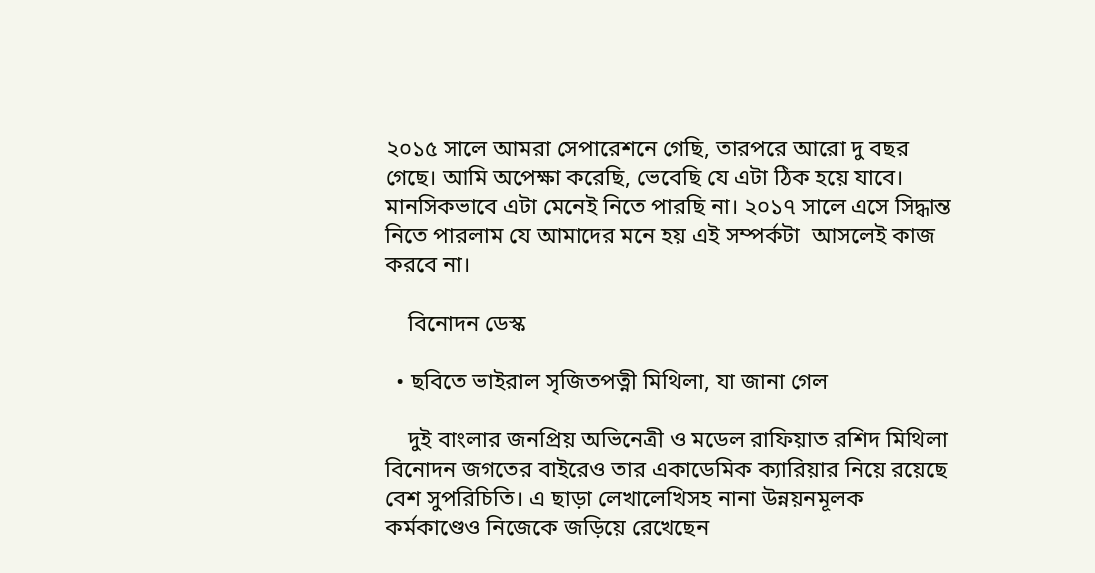২০১৫ সালে আমরা সেপারেশনে গেছি, তারপরে আরো দু বছর গেছে। আমি অপেক্ষা করেছি, ভেবেছি যে এটা ঠিক হয়ে যাবে। মানসিকভাবে এটা মেনেই নিতে পারছি না। ২০১৭ সালে এসে সিদ্ধান্ত নিতে পারলাম যে আমাদের মনে হয় এই সম্পর্কটা  আসলেই কাজ করবে না।

    বিনোদন ডেস্ক

  • ছবিতে ভাইরাল সৃজিতপত্নী মিথিলা, যা জানা গেল

    দুই বাংলার জনপ্রিয় অভিনেত্রী ও মডেল রাফিয়াত রশিদ মিথিলা বিনোদন জগতের বাইরেও তার একাডেমিক ক্যারিয়ার নিয়ে রয়েছে বেশ সুপরিচিতি। এ ছাড়া লেখালেখিসহ নানা উন্নয়নমূলক কর্মকাণ্ডেও নিজেকে জড়িয়ে রেখেছেন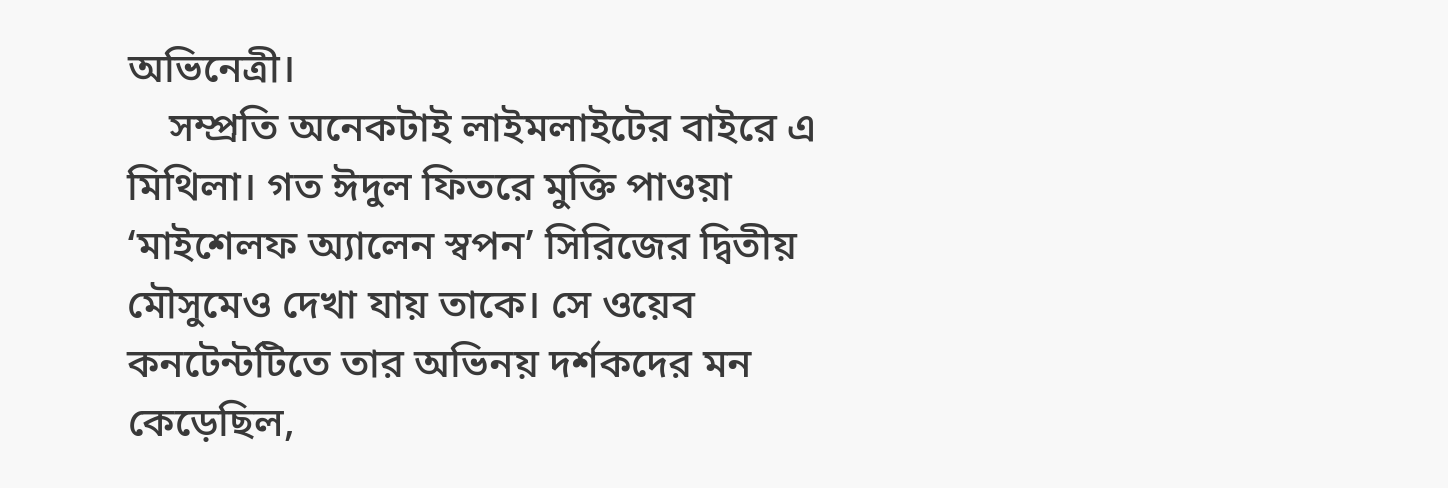অভিনেত্রী।
    সম্প্রতি অনেকটাই লাইমলাইটের বাইরে এ মিথিলা। গত ঈদুল ফিতরে মুক্তি পাওয়া ‘মাইশেলফ অ্যালেন স্বপন’ সিরিজের দ্বিতীয় মৌসুমেও দেখা যায় তাকে। সে ওয়েব কনটেন্টটিতে তার অভিনয় দর্শকদের মন কেড়েছিল,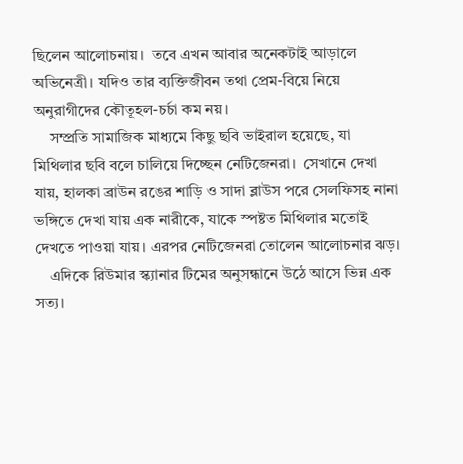ছিলেন আলোচনায়।  তবে এখন আবার অনেকটাই আড়ালে অভিনেত্রী। যদিও তার ব্যক্তিজীবন তথা প্রেম-বিয়ে নিয়ে অনুরাগীদের কৌতূহল-চর্চা কম নয়।
    সম্প্রতি সামাজিক মাধ্যমে কিছু ছবি ভাইরাল হয়েছে, যা মিথিলার ছবি বলে চালিয়ে দিচ্ছেন নেটিজেনরা।  সেখানে দেখা যায়, হালকা ব্রাউন রঙের শাড়ি ও সাদা ব্লাউস পরে সেলফিসহ নানা ভঙ্গিতে দেখা যায় এক নারীকে, যাকে স্পষ্টত মিথিলার মতোই দেখতে পাওয়া যায়। এরপর নেটিজেনরা তোলেন আলোচনার ঝড়।
    এদিকে রিউমার স্ক্যানার টিমের অনুসন্ধানে উঠে আসে ভিন্ন এক সত্য।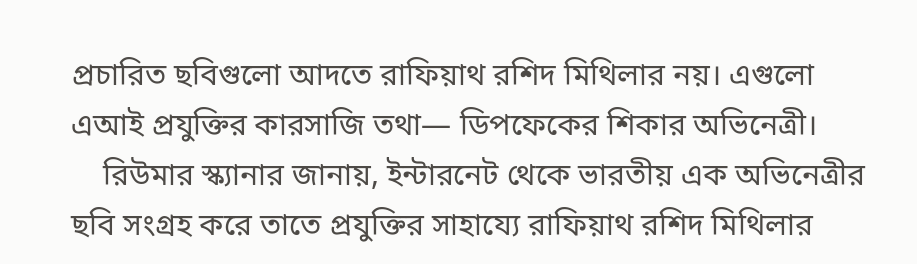প্রচারিত ছবিগুলো আদতে রাফিয়াথ রশিদ মিথিলার নয়। এগুলো এআই প্রযুক্তির কারসাজি তথা— ডিপফেকের শিকার অভিনেত্রী।
    রিউমার স্ক্যানার জানায়, ইন্টারনেট থেকে ভারতীয় এক অভিনেত্রীর ছবি সংগ্রহ করে তাতে প্রযুক্তির সাহায্যে রাফিয়াথ রশিদ মিথিলার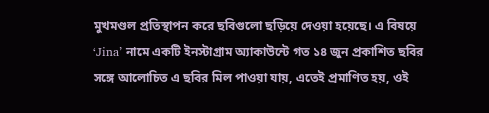মুখমণ্ডল প্রতিস্থাপন করে ছবিগুলো ছড়িয়ে দেওয়া হয়েছে। এ বিষয়ে ‘Jina’ নামে একটি ইনস্টাগ্রাম অ্যাকাউন্টে গত ১৪ জুন প্রকাশিত ছবির সঙ্গে আলোচিত এ ছবির মিল পাওয়া যায়, এতেই প্রমাণিত হয়, ওই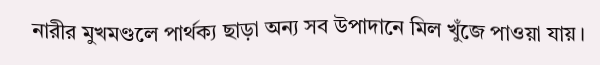নারীর মুখমণ্ডলে পার্থক্য ছাড়া অন্য সব উপাদানে মিল খুঁজে পাওয়া যায়।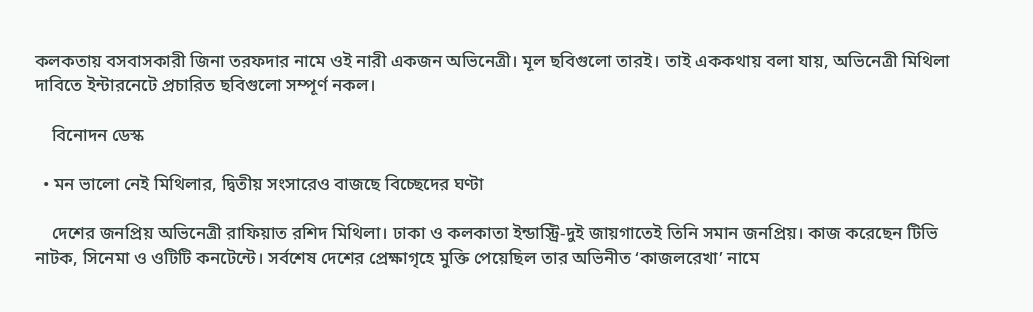কলকতায় বসবাসকারী জিনা তরফদার নামে ওই নারী একজন অভিনেত্রী। মূল ছবিগুলো তারই। তাই এককথায় বলা যায়, অভিনেত্রী মিথিলা দাবিতে ইন্টারনেটে প্রচারিত ছবিগুলো সম্পূর্ণ নকল।

    বিনোদন ডেস্ক

  • মন ভালো নেই মিথিলার, দ্বিতীয় সংসারেও বাজছে বিচ্ছেদের ঘণ্টা

    দেশের জনপ্রিয় অভিনেত্রী রাফিয়াত রশিদ মিথিলা। ঢাকা ও কলকাতা ইন্ডাস্ট্রি-দুই জায়গাতেই তিনি সমান জনপ্রিয়। কাজ করেছেন টিভি নাটক, সিনেমা ও ওটিটি কনটেন্টে। সর্বশেষ দেশের প্রেক্ষাগৃহে মুক্তি পেয়েছিল তার অভিনীত ‘কাজলরেখা’ নামে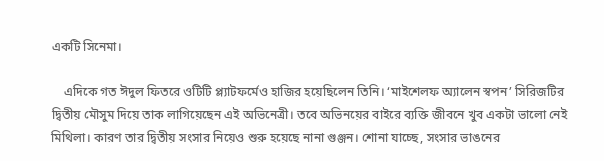একটি সিনেমা।

    এদিকে গত ঈদুল ফিতরে ওটিটি প্ল্যাটফর্মেও হাজির হয়েছিলেন তিনি। ‘মাইশেলফ অ্যালেন স্বপন’ সিরিজটির দ্বিতীয় মৌসুম দিয়ে তাক লাগিয়েছেন এই অভিনেত্রী। তবে অভিনয়ের বাইরে ব্যক্তি জীবনে খুব একটা ভালো নেই মিথিলা। কারণ তার দ্বিতীয় সংসার নিয়েও শুরু হয়েছে নানা গুঞ্জন। শোনা যাচ্ছে, সংসার ভাঙনের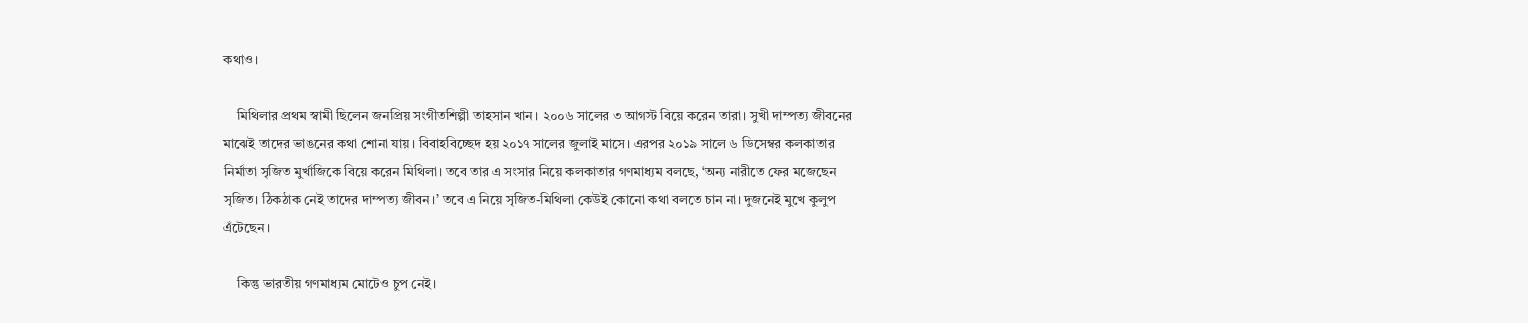কথাও।

    মিথিলার প্রথম স্বামী ছিলেন জনপ্রিয় সংগীতশিল্পী তাহসান খান। ২০০৬ সালের ৩ আগস্ট বিয়ে করেন তারা। সুখী দাম্পত্য জীবনের মাঝেই তাদের ভাঙনের কথা শোনা যায়। বিবাহবিচ্ছেদ হয় ২০১৭ সালের জুলাই মাসে। এরপর ২০১৯ সালে ৬ ডিসেম্বর কলকাতার নির্মাতা সৃজিত মুর্খাজিকে বিয়ে করেন মিথিলা। তবে তার এ সংসার নিয়ে কলকাতার গণমাধ্যম বলছে, ‘অন্য নারীতে ফের মজেছেন সৃজিত। ঠিকঠাক নেই তাদের দাম্পত্য জীবন।’ তবে এ নিয়ে সৃজিত-মিথিলা কেউই কোনো কথা বলতে চান না। দুজনেই মুখে কুলুপ এঁটেছেন।

    কিন্তু ভারতীয় গণমাধ্যম মোটেও চুপ নেই।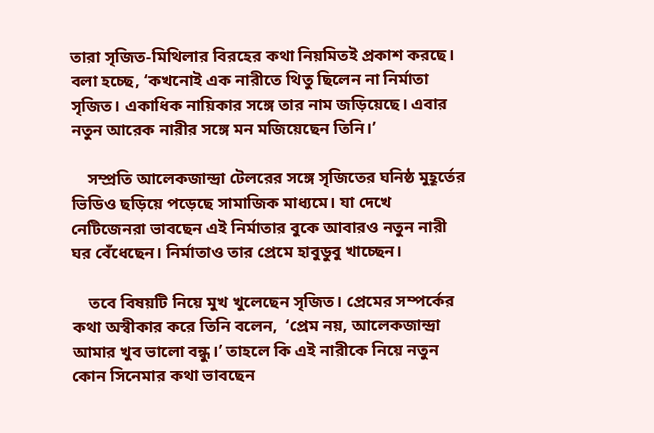তারা সৃজিত-মিথিলার বিরহের কথা নিয়মিতই প্রকাশ করছে। বলা হচ্ছে, ‘কখনোই এক নারীতে থিতু ছিলেন না নির্মাতা সৃজিত। একাধিক নায়িকার সঙ্গে তার নাম জড়িয়েছে। এবার নতুন আরেক নারীর সঙ্গে মন মজিয়েছেন তিনি।’

    সম্প্রতি আলেকজান্দ্রা টেলরের সঙ্গে সৃজিতের ঘনিষ্ঠ মুহূর্তের ভিডিও ছড়িয়ে পড়েছে সামাজিক মাধ্যমে। যা দেখে নেটিজেনরা ভাবছেন এই নির্মাতার বুকে আবারও নতুন নারী ঘর বেঁধেছেন। নির্মাতাও তার প্রেমে হাবুডুবু খাচ্ছেন।

    তবে বিষয়টি নিয়ে মুখ খুলেছেন সৃজিত। প্রেমের সম্পর্কের কথা অস্বীকার করে তিনি বলেন,  ‘প্রেম নয়, আলেকজান্দ্রা আমার খুব ভালো বন্ধু।’ তাহলে কি এই নারীকে নিয়ে নতুন কোন সিনেমার কথা ভাবছেন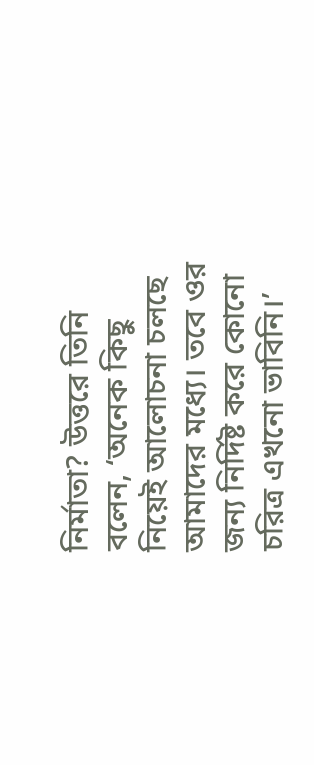নির্মাতা? উত্তরে তিনি বলেন, ‘অনেক কিছু নিয়েই আলোচনা চলছে আমাদের মধ্যে। তবে ওর জন্য নির্দিষ্ট করে কোনো চরিত্র এখনো ভাবিনি।’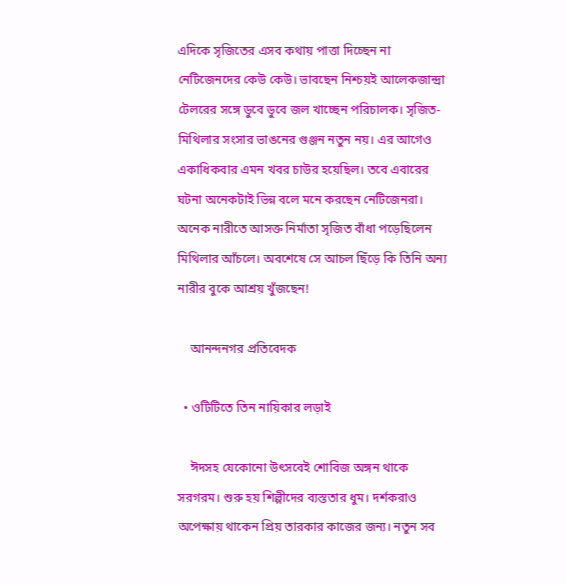এদিকে সৃজিতের এসব কথায় পাত্তা দিচ্ছেন না নেটিজেনদের কেউ কেউ। ভাবছেন নিশ্চয়ই আলেকজান্দ্রা টেলরের সঙ্গে ডুবে ডুবে জল খাচ্ছেন পরিচালক। সৃজিত-মিথিলার সংসার ভাঙনের গুঞ্জন নতুন নয়। এর আগেও একাধিকবার এমন খবর চাউর হয়েছিল। তবে এবারের ঘটনা অনেকটাই ভিন্ন বলে মনে করছেন নেটিজেনরা। অনেক নারীতে আসক্ত নির্মাতা সৃজিত বাঁধা পড়েছিলেন মিথিলার আঁচলে। অবশেষে সে আচল ছিঁড়ে কি তিনি অন্য নারীর বুকে আশ্রয় খুঁজছেন!

    আনন্দনগর প্রতিবেদক

  • ওটিটিতে তিন নায়িকার লড়াই

    ঈদসহ যেকোনো উৎসবেই শোবিজ অঙ্গন থাকে সরগরম। শুরু হয় শিল্পীদের ব্যস্ততার ধুম। দর্শকরাও অপেক্ষায় থাকেন প্রিয় তারকার কাজের জন্য। নতুন সব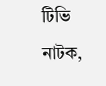টিভি নাটক,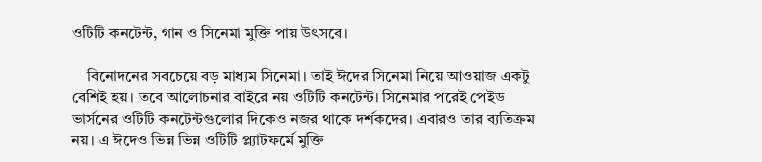ওটিটি কনটেন্ট, গান ও সিনেমা মুক্তি পায় উৎসবে।

    বিনোদনের সবচেয়ে বড় মাধ্যম সিনেমা। তাই ঈদের সিনেমা নিয়ে আওয়াজ একটু বেশিই হয়। তবে আলোচনার বাইরে নয় ওটিটি কনটেন্ট। সিনেমার পরেই পেইড ভার্সনের ওটিটি কনটেন্টগুলোর দিকেও নজর থাকে দর্শকদের। এবারও তার ব্যতিক্রম নয়। এ ঈদেও ভিন্ন ভিন্ন ওটিটি প্ল্যাটফর্মে মুক্তি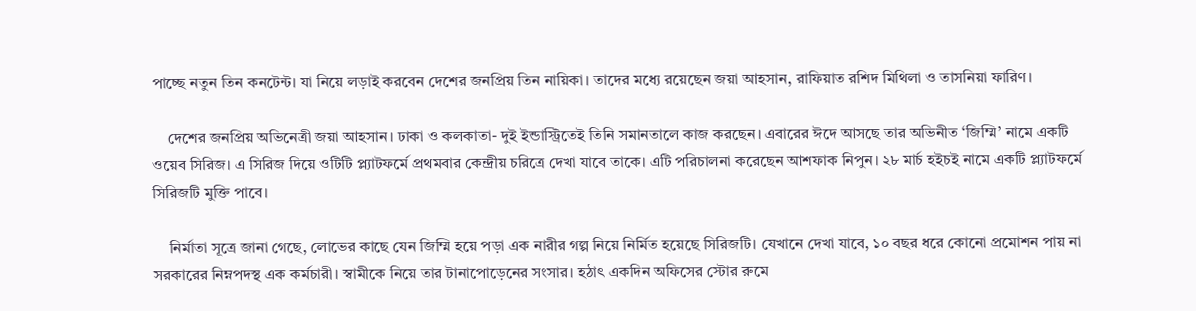পাচ্ছে নতুন তিন কনটেন্ট। যা নিয়ে লড়াই করবেন দেশের জনপ্রিয় তিন নায়িকা। তাদের মধ্যে রয়েছেন জয়া আহসান, রাফিয়াত রশিদ মিথিলা ও তাসনিয়া ফারিণ।

    দেশের জনপ্রিয় অভিনেত্রী জয়া আহসান। ঢাকা ও কলকাতা- দুই ইন্ডাস্ট্রিতেই তিনি সমানতালে কাজ করছেন। এবারের ঈদে আসছে তার অভিনীত ‘জিম্মি’ নামে একটি ওয়েব সিরিজ। এ সিরিজ দিয়ে ওটিটি প্ল্যাটফর্মে প্রথমবার কেন্দ্রীয় চরিত্রে দেখা যাবে তাকে। এটি পরিচালনা করেছেন আশফাক নিপুন। ২৮ মার্চ হইচই নামে একটি প্ল্যাটফর্মে সিরিজটি মুক্তি পাবে।

    নির্মাতা সূত্রে জানা গেছে, লোভের কাছে যেন জিম্মি হয়ে পড়া এক নারীর গল্প নিয়ে নির্মিত হয়েছে সিরিজটি। যেখানে দেখা যাবে, ১০ বছর ধরে কোনো প্রমোশন পায় না সরকারের নিম্নপদস্থ এক কর্মচারী। স্বামীকে নিয়ে তার টানাপোড়েনের সংসার। হঠাৎ একদিন অফিসের স্টোর রুমে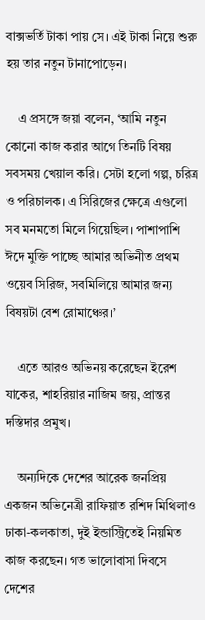বাক্সভর্তি টাকা পায় সে। এই টাকা নিয়ে শুরু হয় তার নতুন টানাপোড়েন।

    এ প্রসঙ্গে জয়া বলেন, ‘আমি নতুন কোনো কাজ করার আগে তিনটি বিষয় সবসময় খেয়াল করি। সেটা হলো গল্প, চরিত্র ও পরিচালক। এ সিরিজের ক্ষেত্রে এগুলো সব মনমতো মিলে গিয়েছিল। পাশাপাশি ঈদে মুক্তি পাচ্ছে আমার অভিনীত প্রথম ওয়েব সিরিজ, সবমিলিয়ে আমার জন্য বিষয়টা বেশ রোমাঞ্চের।’

    এতে আরও অভিনয় করেছেন ইরেশ যাকের, শাহরিয়ার নাজিম জয়, প্রান্তর দস্তিদার প্রমুখ।

    অন্যদিকে দেশের আরেক জনপ্রিয় একজন অভিনেত্রী রাফিয়াত রশিদ মিথিলাও ঢাকা-কলকাতা, দুই ইন্ডাস্ট্রিতেই নিয়মিত কাজ করছেন। গত ভালোবাসা দিবসে দেশের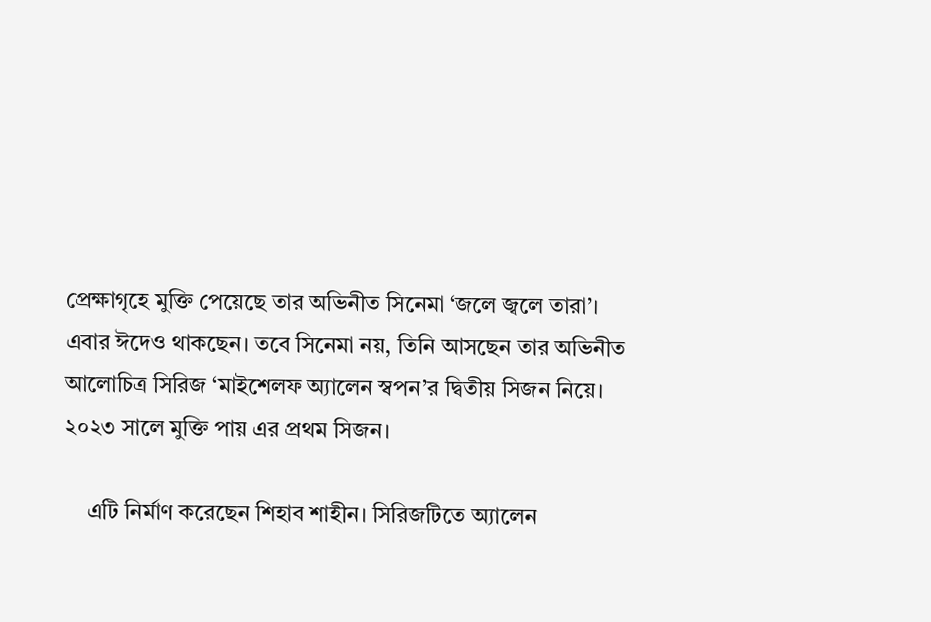প্রেক্ষাগৃহে মুক্তি পেয়েছে তার অভিনীত সিনেমা ‘জলে জ্বলে তারা’। এবার ঈদেও থাকছেন। তবে সিনেমা নয়, তিনি আসছেন তার অভিনীত আলোচিত্র সিরিজ ‘মাইশেলফ অ্যালেন স্বপন’র দ্বিতীয় সিজন নিয়ে। ২০২৩ সালে মুক্তি পায় এর প্রথম সিজন।

    এটি নির্মাণ করেছেন শিহাব শাহীন। সিরিজটিতে অ্যালেন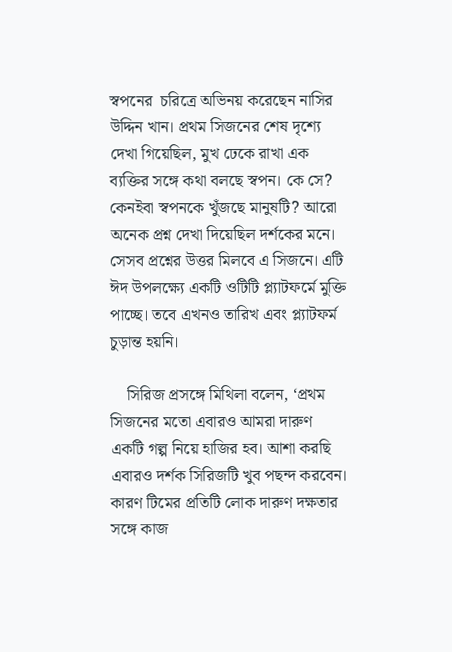স্বপনের  চরিত্রে অভিনয় করেছেন নাসির উদ্দিন খান। প্রথম সিজনের শেষ দৃশ্যে দেখা গিয়েছিল, মুখ ঢেকে রাখা এক ব্যক্তির সঙ্গে কথা বলছে স্বপন। কে সে? কেনইবা স্বপনকে খুঁজছে মানুষটি? আরো অনেক প্রশ্ন দেখা দিয়েছিল দর্শকের মনে। সেসব প্রশ্নের উত্তর মিলবে এ সিজনে। এটি ঈদ উপলক্ষ্যে একটি ওটিটি প্ল্যাটফর্মে মুক্তি পাচ্ছে। তবে এখনও তারিখ এবং প্ল্যাটফর্ম চুড়ান্ত হয়নি।

    সিরিজ প্রসঙ্গে মিথিলা বলেন, ‘প্রথম সিজনের মতো এবারও আমরা দারুণ একটি গল্প নিয়ে হাজির হব। আশা করছি এবারও দর্শক সিরিজটি খুব পছন্দ করবেন। কারণ টিমের প্রতিটি লোক দারুণ দক্ষতার সঙ্গে কাজ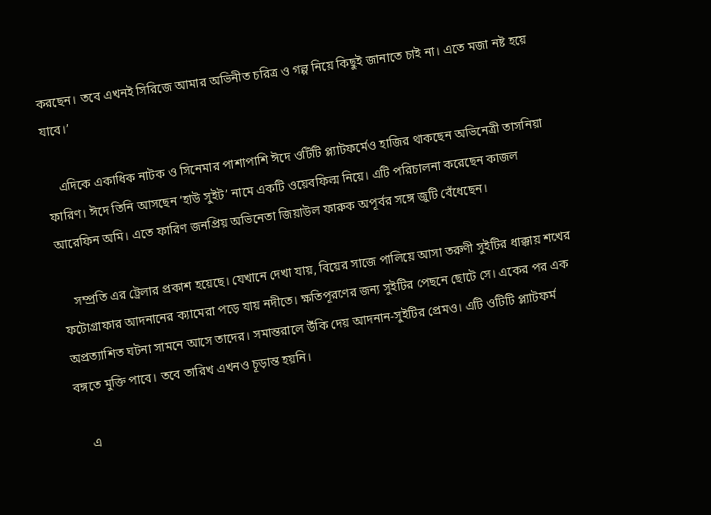করছেন। তবে এখনই সিরিজে আমার অভিনীত চরিত্র ও গল্প নিয়ে কিছুই জানাতে চাই না। এতে মজা নষ্ট হয়ে যাবে।’

    এদিকে একাধিক নাটক ও সিনেমার পাশাপাশি ঈদে ওটিটি প্ল্যাটফর্মেও হাজির থাকছেন অভিনেত্রী তাসনিয়া ফারিণ। ঈদে তিনি আসছেন ‘হাউ সুইট’ নামে একটি ওয়েবফিল্ম নিয়ে। এটি পরিচালনা করেছেন কাজল আরেফিন অমি। এতে ফারিণ জনপ্রিয় অভিনেতা জিয়াউল ফারুক অপূর্বর সঙ্গে জুটি বেঁধেছেন।

    সম্প্রতি এর ট্রেলার প্রকাশ হয়েছে। যেখানে দেখা যায়, বিয়ের সাজে পালিয়ে আসা তরুণী সুইটির ধাক্কায় শখের ফটোগ্রাফার আদনানের ক্যামেরা পড়ে যায় নদীতে। ক্ষতিপূরণের জন্য সুইটির পেছনে ছোটে সে। একের পর এক অপ্রত্যাশিত ঘটনা সামনে আসে তাদের। সমান্তরালে উঁকি দেয় আদনান-সুইটির প্রেমও। এটি ওটিটি প্ল্যাটফর্ম বঙ্গতে মুক্তি পাবে। তবে তারিখ এখনও চূড়ান্ত হয়নি।

    এ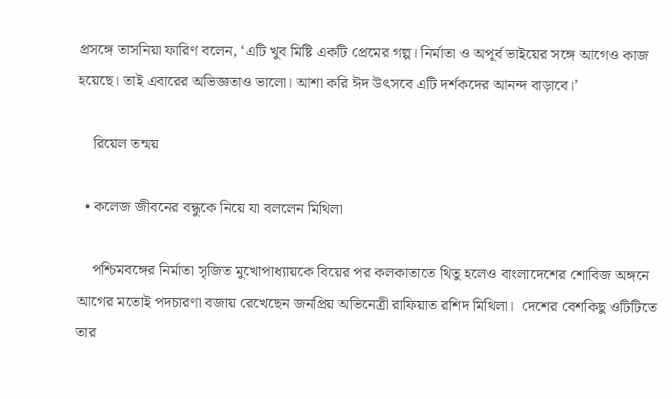প্রসঙ্গে তাসনিয়া ফারিণ বলেন, ‘এটি খুব মিষ্টি একটি প্রেমের গল্প। নির্মাতা ও অপূর্ব ভাইয়ের সঙ্গে আগেও কাজ হয়েছে। তাই এবারের অভিজ্ঞতাও ভালো। আশা করি ঈদ উৎসবে এটি দর্শকদের আনন্দ বাড়াবে।’

    রিয়েল তন্ময়

  • কলেজ জীবনের বন্ধুকে নিয়ে যা বললেন মিথিলা

    পশ্চিমবঙ্গের নির্মাতা সৃজিত মুখোপাধ্যায়কে বিয়ের পর কলকাতাতে থিতু হলেও বাংলাদেশের শোবিজ অঙ্গনে আগের মতোই পদচারণা বজায় রেখেছেন জনপ্রিয় অভিনেত্রী রাফিয়াত রশিদ মিথিলা।  দেশের বেশকিছু ওটিটিতে তার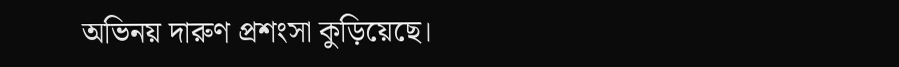অভিনয় দারুণ প্রশংসা কুড়িয়েছে।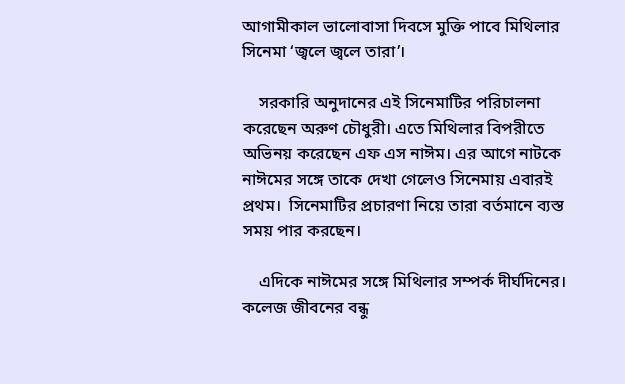আগামীকাল ভালোবাসা দিবসে মুক্তি পাবে মিথিলার সিনেমা ‘জ্বলে জ্বলে তারা’।

    সরকারি অনুদানের এই সিনেমাটির পরিচালনা করেছেন অরুণ চৌধুরী। এতে মিথিলার বিপরীতে অভিনয় করেছেন এফ এস নাঈম। এর আগে নাটকে নাঈমের সঙ্গে তাকে দেখা গেলেও সিনেমায় এবারই প্রথম।  সিনেমাটির প্রচারণা নিয়ে তারা বর্তমানে ব্যস্ত সময় পার করছেন।

    এদিকে নাঈমের সঙ্গে মিথিলার সম্পর্ক দীর্ঘদিনের। কলেজ জীবনের বন্ধু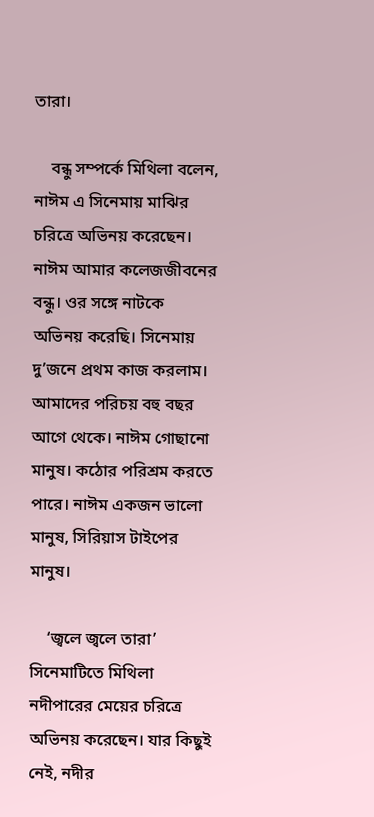তারা।

    বন্ধু সম্পর্কে মিথিলা বলেন, নাঈম এ সিনেমায় মাঝির চরিত্রে অভিনয় করেছেন। নাঈম আমার কলেজজীবনের বন্ধু। ওর সঙ্গে নাটকে অভিনয় করেছি। সিনেমায় দু’জনে প্রথম কাজ করলাম। আমাদের পরিচয় বহু বছর আগে থেকে। নাঈম গোছানো মানুষ। কঠোর পরিশ্রম করতে পারে। নাঈম একজন ভালো মানুষ, সিরিয়াস টাইপের মানুষ।

    ‘জ্বলে জ্বলে তারা’ সিনেমাটিতে মিথিলা নদীপারের মেয়ের চরিত্রে অভিনয় করেছেন। যার কিছুই নেই, নদীর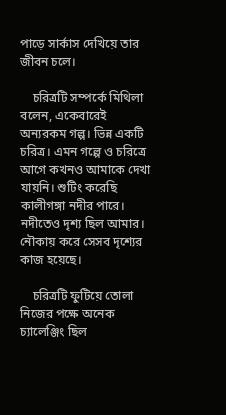পাড়ে সার্কাস দেখিয়ে তার জীবন চলে।

    চরিত্রটি সম্পর্কে মিথিলা বলেন, একেবারেই অন্যরকম গল্প। ভিন্ন একটি চরিত্র। এমন গল্পে ও চরিত্রে আগে কখনও আমাকে দেখা যায়নি। শুটিং করেছি কালীগঙ্গা নদীর পারে। নদীতেও দৃশ্য ছিল আমার। নৌকায় করে সেসব দৃশ্যের কাজ হয়েছে।

    চরিত্রটি ফুটিয়ে তোলা নিজের পক্ষে অনেক চ্যালেঞ্জিং ছিল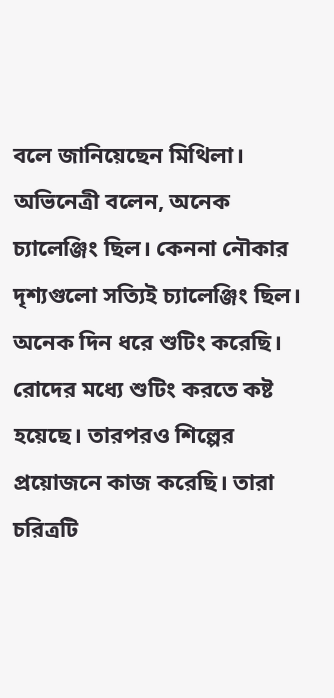বলে জানিয়েছেন মিথিলা। অভিনেত্রী বলেন, অনেক চ্যালেঞ্জিং ছিল। কেননা নৌকার দৃশ্যগুলো সত্যিই চ্যালেঞ্জিং ছিল। অনেক দিন ধরে শুটিং করেছি। রোদের মধ্যে শুটিং করতে কষ্ট হয়েছে। তারপরও শিল্পের প্রয়োজনে কাজ করেছি। তারা চরিত্রটি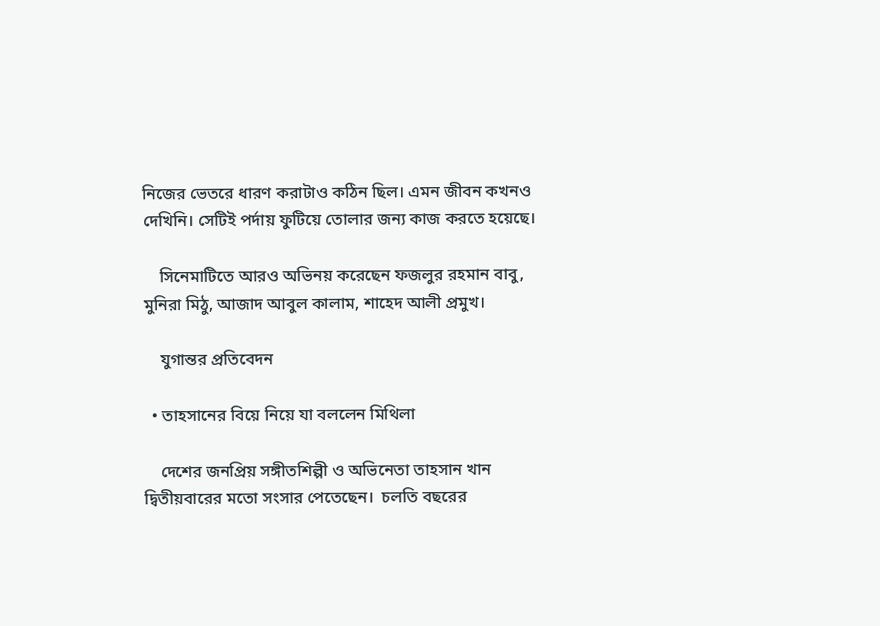নিজের ভেতরে ধারণ করাটাও কঠিন ছিল। এমন জীবন কখনও দেখিনি। সেটিই পর্দায় ফুটিয়ে তোলার জন্য কাজ করতে হয়েছে।

    সিনেমাটিতে আরও অভিনয় করেছেন ফজলুর রহমান বাবু, মুনিরা মিঠু, আজাদ আবুল কালাম, শাহেদ আলী প্রমুখ।

    যুগান্তর প্রতিবেদন

  • তাহসানের বিয়ে নিয়ে যা বললেন মিথিলা

    দেশের জনপ্রিয় সঙ্গীতশিল্পী ও অভিনেতা তাহসান খান দ্বিতীয়বারের মতো সংসার পেতেছেন।  চলতি বছরের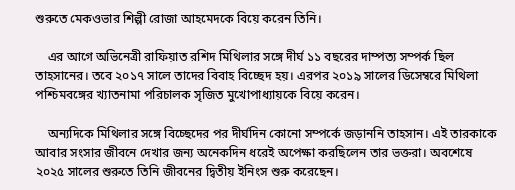শুরুতে মেকওভার শিল্পী রোজা আহমেদকে বিয়ে করেন তিনি।

    এর আগে অভিনেত্রী রাফিয়াত রশিদ মিথিলার সঙ্গে দীর্ঘ ১১ বছরের দাম্পত্য সম্পর্ক ছিল তাহসানের। তবে ২০১৭ সালে তাদের বিবাহ বিচ্ছেদ হয়। এরপর ২০১৯ সালের ডিসেম্বরে মিথিলা পশ্চিমবঙ্গের খ্যাতনামা পরিচালক সৃজিত মুখোপাধ্যায়কে বিয়ে করেন।

    অন্যদিকে মিথিলার সঙ্গে বিচ্ছেদের পর দীর্ঘদিন কোনো সম্পর্কে জড়াননি তাহসান। এই তারকাকে আবার সংসার জীবনে দেখার জন্য অনেকদিন ধরেই অপেক্ষা করছিলেন তার ভক্তরা। অবশেষে ২০২৫ সালের শুরুতে তিনি জীবনের দ্বিতীয় ইনিংস শুরু করেছেন।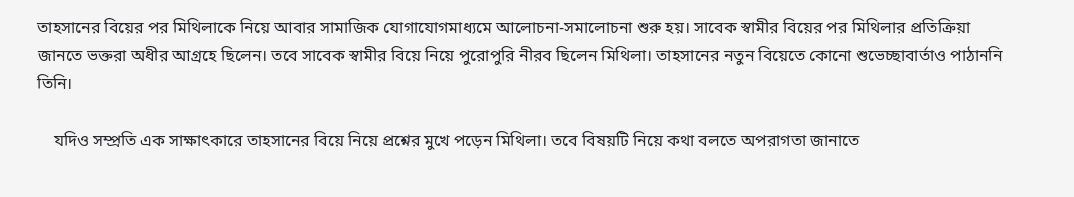তাহসানের বিয়ের পর মিথিলাকে নিয়ে আবার সামাজিক যোগাযোগমাধ্যমে আলোচনা-সমালোচনা শুরু হয়। সাবেক স্বামীর বিয়ের পর মিথিলার প্রতিক্রিয়া জানতে ভক্তরা অধীর আগ্রহে ছিলেন। তবে সাবেক স্বামীর বিয়ে নিয়ে পুরোপুরি নীরব ছিলেন মিথিলা। তাহসানের নতুন বিয়েতে কোনো শুভেচ্ছাবার্তাও পাঠাননি তিনি।

    যদিও সম্প্রতি এক সাক্ষাৎকারে তাহসানের বিয়ে নিয়ে প্রশ্নের মুখে পড়েন মিথিলা। তবে বিষয়টি নিয়ে কথা বলতে অপরাগতা জানাতে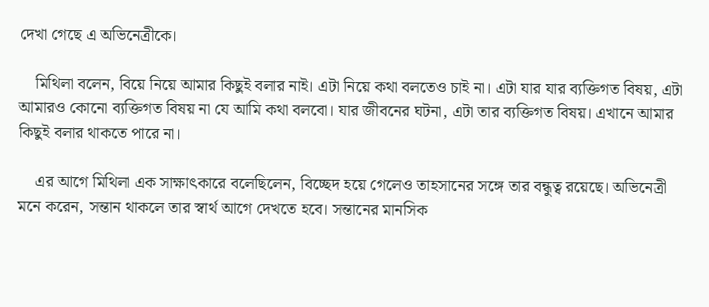দেখা গেছে এ অভিনেত্রীকে।

    মিথিলা বলেন, বিয়ে নিয়ে আমার কিছুই বলার নাই। এটা নিয়ে কথা বলতেও চাই না। এটা যার যার ব্যক্তিগত বিষয়, এটা আমারও কোনো ব্যক্তিগত বিষয় না যে আমি কথা বলবো। যার জীবনের ঘটনা, এটা তার ব্যক্তিগত বিষয়। এখানে আমার কিছুই বলার থাকতে পারে না।

    এর আগে মিথিলা এক সাক্ষাৎকারে বলেছিলেন, বিচ্ছেদ হয়ে গেলেও তাহসানের সঙ্গে তার বন্ধুত্ব রয়েছে। অভিনেত্রী মনে করেন, সন্তান থাকলে তার স্বার্থ আগে দেখতে হবে। সন্তানের মানসিক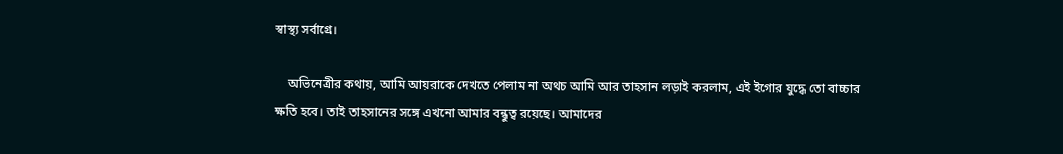স্বাস্থ্য সর্বাগ্রে।

    অভিনেত্রীর কথায়, আমি আয়রাকে দেখতে পেলাম না অথচ আমি আর তাহসান লড়াই করলাম, এই ইগোর যুদ্ধে তো বাচ্চার ক্ষতি হবে। তাই তাহসানের সঙ্গে এখনো আমার বন্ধুত্ব রয়েছে। আমাদের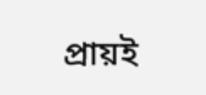প্রায়ই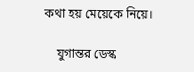কথা হয় মেয়েকে নিয়ে।

    যুগান্তর ডেস্ক